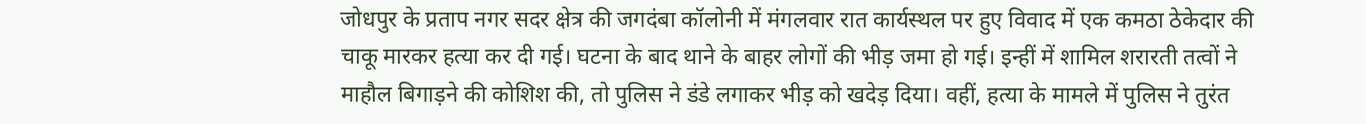जोधपुर के प्रताप नगर सदर क्षेत्र की जगदंबा कॉलोनी में मंगलवार रात कार्यस्थल पर हुए विवाद में एक कमठा ठेकेदार की चाकू मारकर हत्या कर दी गई। घटना के बाद थाने के बाहर लोगों की भीड़ जमा हो गई। इन्हीं में शामिल शरारती तत्वों ने माहौल बिगाड़ने की कोशिश की, तो पुलिस ने डंडे लगाकर भीड़ को खदेड़ दिया। वहीं, हत्या के मामले में पुलिस ने तुरंत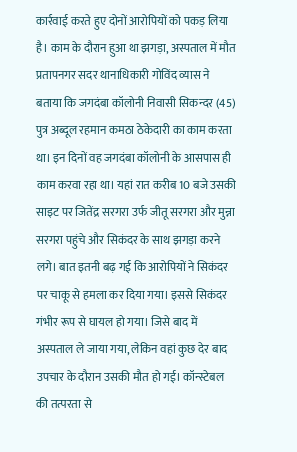कार्रवाई करते हुए दोनों आरोपियों को पकड़ लिया है। काम के दौरान हुआ था झगड़ा, अस्पताल में मौत प्रतापनगर सदर थानाधिकारी गोविंद व्यास ने बताया कि जगदंबा कॉलोनी निवासी सिकन्दर (45) पुत्र अब्दूल रहमान कमठा ठेकेदारी का काम करता था। इन दिनों वह जगदंबा कॉलोनी के आसपास ही काम करवा रहा था। यहां रात करीब 10 बजे उसकी साइट पर जितेंद्र सरगरा उर्फ जीतू सरगरा और मुन्ना सरगरा पहुंचे और सिकंदर के साथ झगड़ा करने लगे। बात इतनी बढ़ गई कि आरोपियों ने सिकंदर पर चाकू से हमला कर दिया गया। इससे सिकंदर गंभीर रूप से घायल हो गया। जिसे बाद में अस्पताल ले जाया गया, लेकिन वहां कुछ देर बाद उपचार के दौरान उसकी मौत हो गई। कॉन्स्टेबल की तत्परता से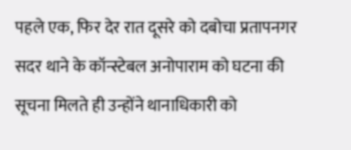पहले एक, फिर देर रात दूसरे को दबोचा प्रतापनगर सदर थाने के कॉन्स्टेबल अनोपाराम को घटना की सूचना मिलते ही उन्होंने थानाधिकारी को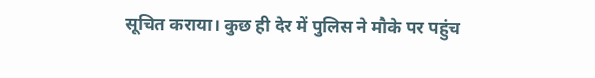सूचित कराया। कुछ ही देर में पुलिस ने मौके पर पहुंच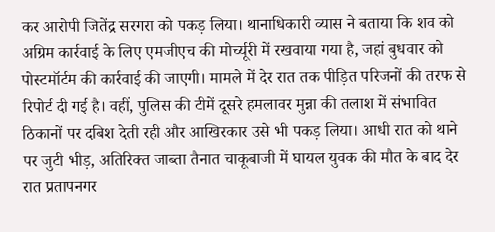कर आरोपी जितेंद्र सरगरा को पकड़ लिया। थानाधिकारी व्यास ने बताया कि शव को अग्रिम कार्रवाई के लिए एमजीएच की मोर्च्यूरी में रखवाया गया है, जहां बुधवार को पोस्टमॉर्टम की कार्रवाई की जाएगी। मामले में देर रात तक पीड़ित परिजनों की तरफ से रिपोर्ट दी गई है। वहीं, पुलिस की टीमें दूसरे हमलावर मुन्ना की तलाश में संभावित ठिकानों पर दबिश देती रही और आखिरकार उसे भी पकड़ लिया। आधी रात को थाने पर जुटी भीड़, अतिरिक्त जाब्ता तैनात चाकूबाजी में घायल युवक की मौत के बाद देर रात प्रतापनगर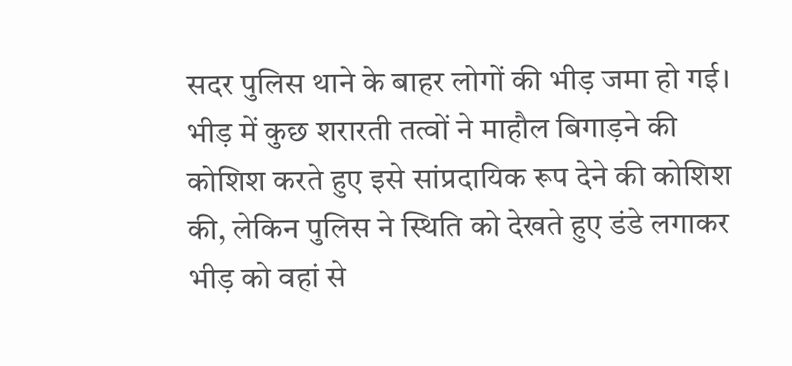सदर पुलिस थाने के बाहर लोगों की भीड़ जमा हो गई। भीड़ में कुछ शरारती तत्वों ने माहौल बिगाड़ने की कोशिश करते हुए इसे सांप्रदायिक रूप देने की कोशिश की, लेकिन पुलिस ने स्थिति को देखते हुए डंडे लगाकर भीड़ को वहां से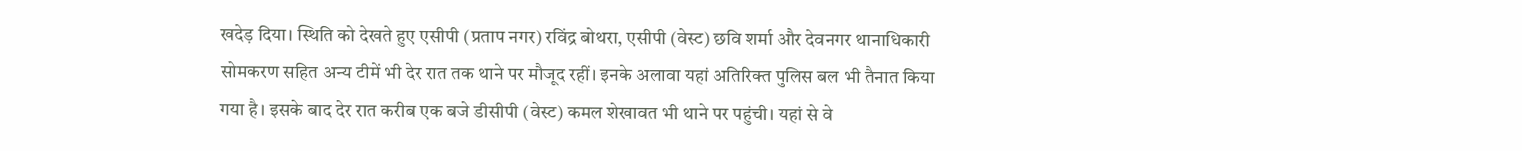खदेड़ दिया। स्थिति को देखते हुए एसीपी (प्रताप नगर) रविंद्र बोथरा, एसीपी (वेस्ट) छवि शर्मा और देवनगर थानाधिकारी सोमकरण सहित अन्य टीमें भी देर रात तक थाने पर मौजूद रहीं। इनके अलावा यहां अतिरिक्त पुलिस बल भी तैनात किया गया है। इसके बाद देर रात करीब एक बजे डीसीपी (वेस्ट) कमल शेखावत भी थाने पर पहुंची। यहां से वे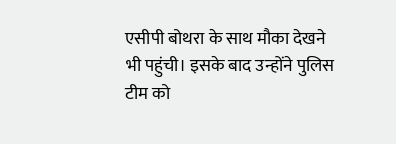एसीपी बोथरा के साथ मौका देखने भी पहुंची। इसके बाद उन्होंने पुलिस टीम को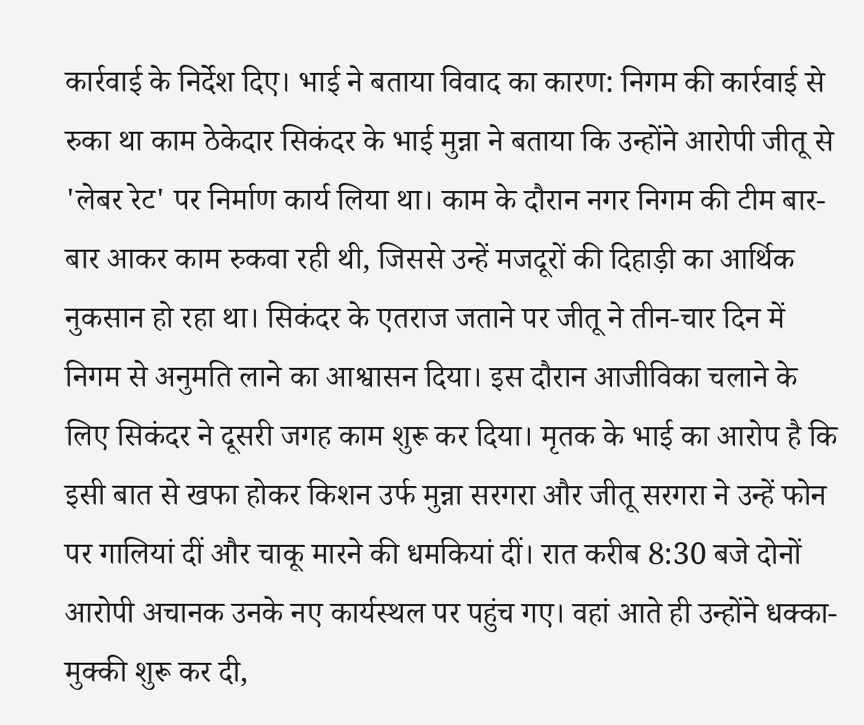कार्रवाई के निर्देश दिए। भाई ने बताया विवाद का कारण: निगम की कार्रवाई से रुका था काम ठेकेदार सिकंदर के भाई मुन्ना ने बताया कि उन्होंने आरोपी जीतू से 'लेबर रेट' पर निर्माण कार्य लिया था। काम के दौरान नगर निगम की टीम बार-बार आकर काम रुकवा रही थी, जिससे उन्हें मजदूरों की दिहाड़ी का आर्थिक नुकसान हो रहा था। सिकंदर के एतराज जताने पर जीतू ने तीन-चार दिन में निगम से अनुमति लाने का आश्वासन दिया। इस दौरान आजीविका चलाने के लिए सिकंदर ने दूसरी जगह काम शुरू कर दिया। मृतक के भाई का आरोप है कि इसी बात से खफा होकर किशन उर्फ मुन्ना सरगरा और जीतू सरगरा ने उन्हें फोन पर गालियां दीं और चाकू मारने की धमकियां दीं। रात करीब 8:30 बजे दोनों आरोपी अचानक उनके नए कार्यस्थल पर पहुंच गए। वहां आते ही उन्होंने धक्का-मुक्की शुरू कर दी,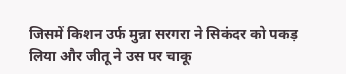जिसमें किशन उर्फ मुन्ना सरगरा ने सिकंदर को पकड़ लिया और जीतू ने उस पर चाकू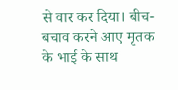से वार कर दिया। बीच-बचाव करने आए मृतक के भाई के साथ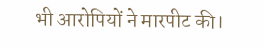भी आरोपियों ने मारपीट की।